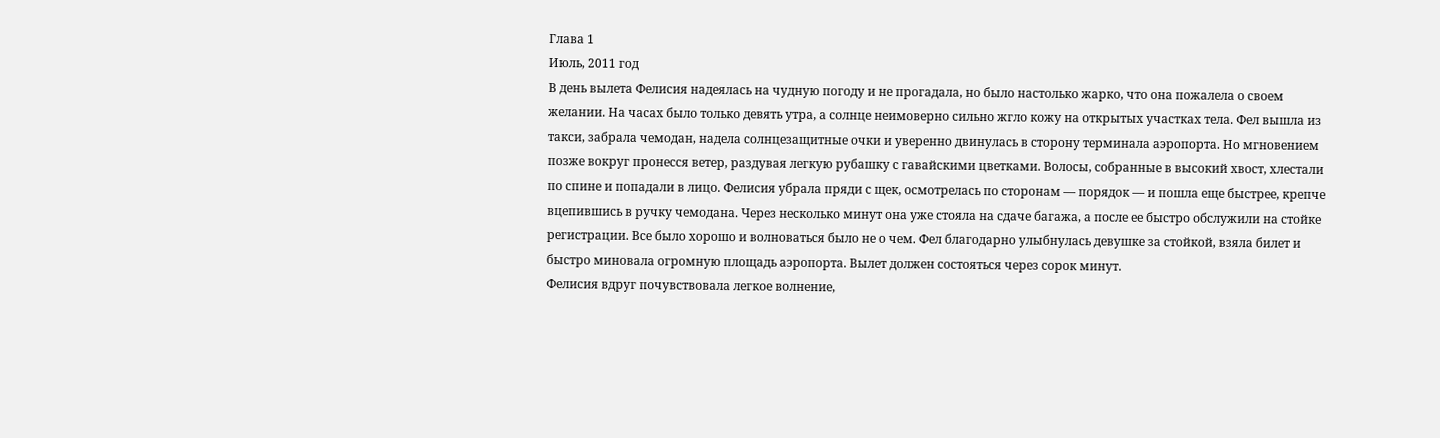Глава 1
Июль, 2011 год
В день вылета Фелисия надеялась на чудную погоду и не прогадала, но было настолько жарко, что она пожалела о своем желании. На часах было только девять утра, а солнце неимоверно сильно жгло кожу на открытых участках тела. Фел вышла из такси, забрала чемодан, надела солнцезащитные очки и уверенно двинулась в сторону терминала аэропорта. Но мгновением позже вокруг пронесся ветер, раздувая легкую рубашку с гавайскими цветками. Волосы, собранные в высокий хвост, хлестали по спине и попадали в лицо. Фелисия убрала пряди с щек, осмотрелась по сторонам — порядок — и пошла еще быстрее, крепче вцепившись в ручку чемодана. Через несколько минут она уже стояла на сдаче багажа, а после ее быстро обслужили на стойке регистрации. Все было хорошо и волноваться было не о чем. Фел благодарно улыбнулась девушке за стойкой, взяла билет и быстро миновала огромную площадь аэропорта. Вылет должен состояться через сорок минут.
Фелисия вдруг почувствовала легкое волнение,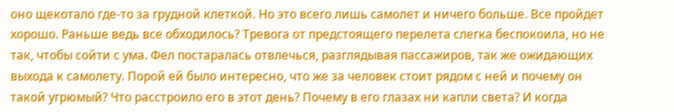оно щекотало где-то за грудной клеткой. Но это всего лишь самолет и ничего больше. Все пройдет хорошо. Раньше ведь все обходилось? Тревога от предстоящего перелета слегка беспокоила, но не так, чтобы сойти с ума. Фел постаралась отвлечься, разглядывая пассажиров, так же ожидающих выхода к самолету. Порой ей было интересно, что же за человек стоит рядом с ней и почему он такой угрюмый? Что расстроило его в этот день? Почему в его глазах ни капли света? И когда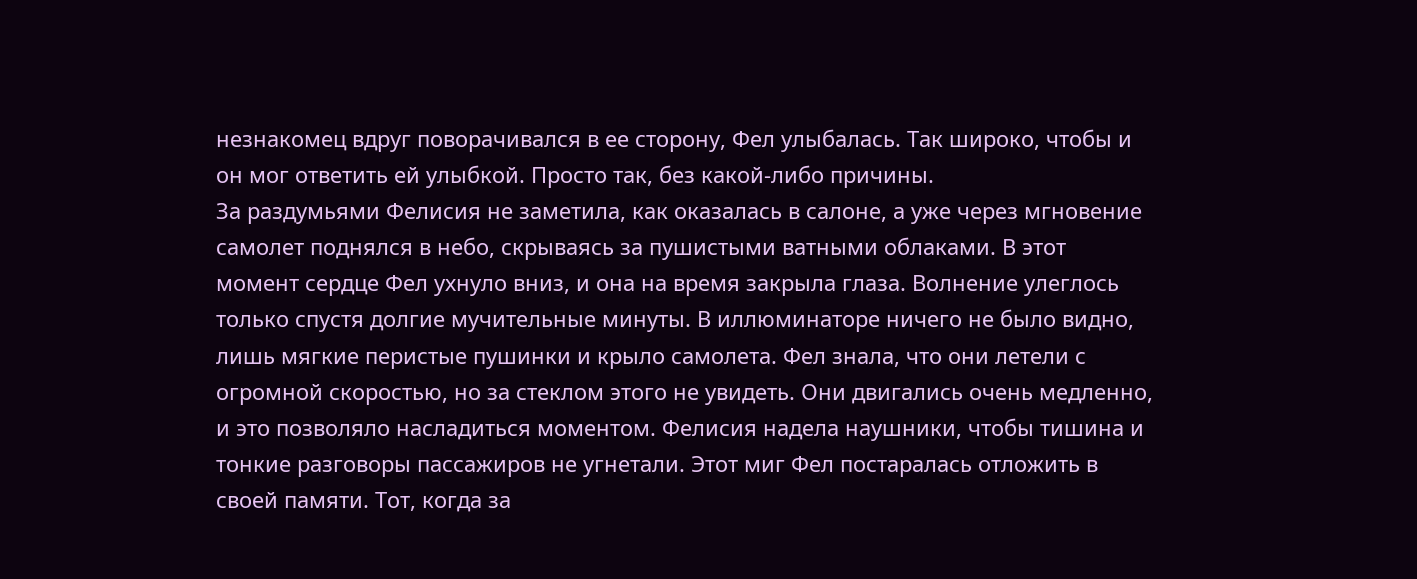незнакомец вдруг поворачивался в ее сторону, Фел улыбалась. Так широко, чтобы и он мог ответить ей улыбкой. Просто так, без какой-либо причины.
За раздумьями Фелисия не заметила, как оказалась в салоне, а уже через мгновение самолет поднялся в небо, скрываясь за пушистыми ватными облаками. В этот момент сердце Фел ухнуло вниз, и она на время закрыла глаза. Волнение улеглось только спустя долгие мучительные минуты. В иллюминаторе ничего не было видно, лишь мягкие перистые пушинки и крыло самолета. Фел знала, что они летели с огромной скоростью, но за стеклом этого не увидеть. Они двигались очень медленно, и это позволяло насладиться моментом. Фелисия надела наушники, чтобы тишина и тонкие разговоры пассажиров не угнетали. Этот миг Фел постаралась отложить в своей памяти. Тот, когда за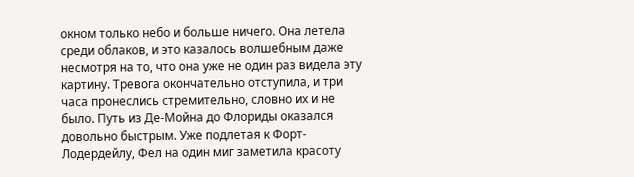окном только небо и больше ничего. Она летела среди облаков, и это казалось волшебным даже несмотря на то, что она уже не один раз видела эту картину. Тревога окончательно отступила, и три часа пронеслись стремительно, словно их и не было. Путь из Де-Мойна до Флориды оказался довольно быстрым. Уже подлетая к Форт-Лодердейлу, Фел на один миг заметила красоту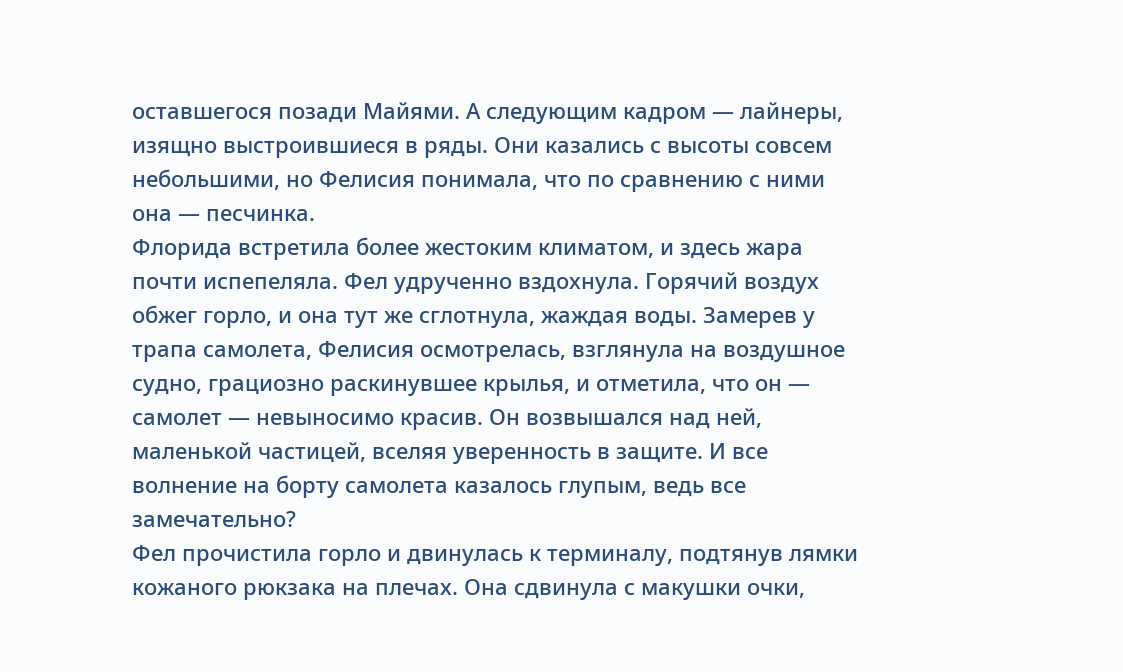оставшегося позади Майями. А следующим кадром — лайнеры, изящно выстроившиеся в ряды. Они казались с высоты совсем небольшими, но Фелисия понимала, что по сравнению с ними она — песчинка.
Флорида встретила более жестоким климатом, и здесь жара почти испепеляла. Фел удрученно вздохнула. Горячий воздух обжег горло, и она тут же сглотнула, жаждая воды. Замерев у трапа самолета, Фелисия осмотрелась, взглянула на воздушное судно, грациозно раскинувшее крылья, и отметила, что он — самолет — невыносимо красив. Он возвышался над ней, маленькой частицей, вселяя уверенность в защите. И все волнение на борту самолета казалось глупым, ведь все замечательно?
Фел прочистила горло и двинулась к терминалу, подтянув лямки кожаного рюкзака на плечах. Она сдвинула с макушки очки,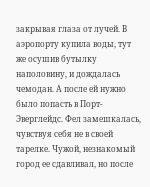закрывая глаза от лучей. В аэропорту купила воды, тут же осушив бутылку наполовину, и дождалась чемодан. А после ей нужно было попасть в Порт-Эверглейдс. Фел замешкалась, чувствуя себя не в своей тарелке. Чужой, незнакомый город ее сдавливал, но после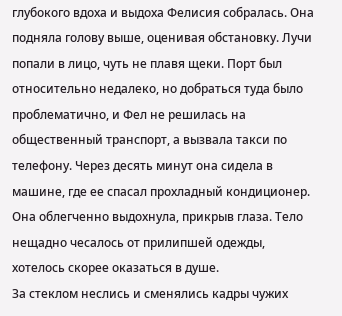глубокого вдоха и выдоха Фелисия собралась. Она подняла голову выше, оценивая обстановку. Лучи попали в лицо, чуть не плавя щеки. Порт был относительно недалеко, но добраться туда было проблематично, и Фел не решилась на общественный транспорт, а вызвала такси по телефону. Через десять минут она сидела в машине, где ее спасал прохладный кондиционер. Она облегченно выдохнула, прикрыв глаза. Тело нещадно чесалось от прилипшей одежды, хотелось скорее оказаться в душе.
За стеклом неслись и сменялись кадры чужих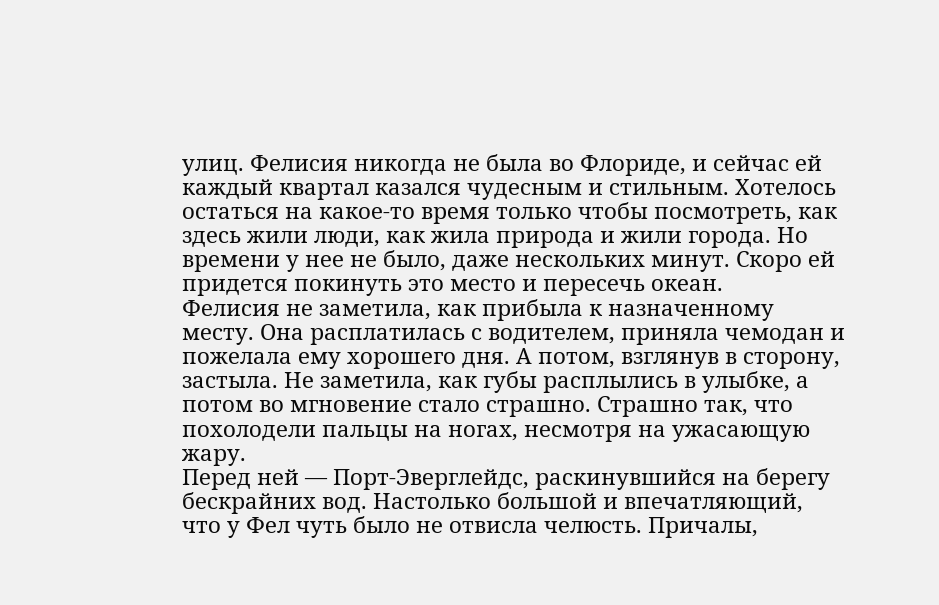улиц. Фелисия никогда не была во Флориде, и сейчас ей каждый квартал казался чудесным и стильным. Хотелось остаться на какое-то время только чтобы посмотреть, как здесь жили люди, как жила природа и жили города. Но времени у нее не было, даже нескольких минут. Скоро ей придется покинуть это место и пересечь океан.
Фелисия не заметила, как прибыла к назначенному месту. Она расплатилась с водителем, приняла чемодан и пожелала ему хорошего дня. А потом, взглянув в сторону, застыла. Не заметила, как губы расплылись в улыбке, а потом во мгновение стало страшно. Страшно так, что похолодели пальцы на ногах, несмотря на ужасающую жару.
Перед ней — Порт-Эверглейдс, раскинувшийся на берегу бескрайних вод. Настолько большой и впечатляющий, что у Фел чуть было не отвисла челюсть. Причалы,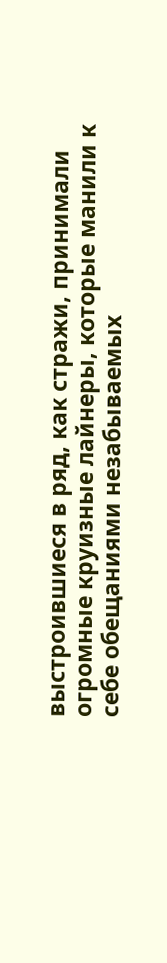выстроившиеся в ряд, как стражи, принимали огромные круизные лайнеры, которые манили к себе обещаниями незабываемых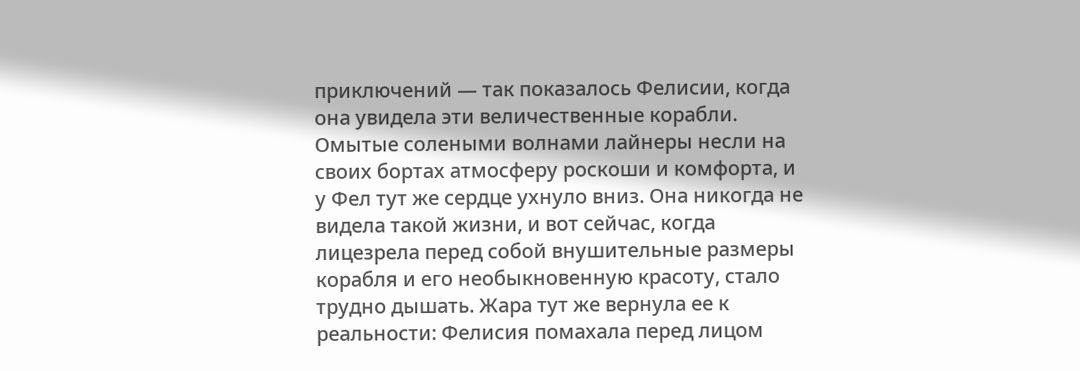приключений — так показалось Фелисии, когда она увидела эти величественные корабли. Омытые солеными волнами лайнеры несли на своих бортах атмосферу роскоши и комфорта, и у Фел тут же сердце ухнуло вниз. Она никогда не видела такой жизни, и вот сейчас, когда лицезрела перед собой внушительные размеры корабля и его необыкновенную красоту, стало трудно дышать. Жара тут же вернула ее к реальности: Фелисия помахала перед лицом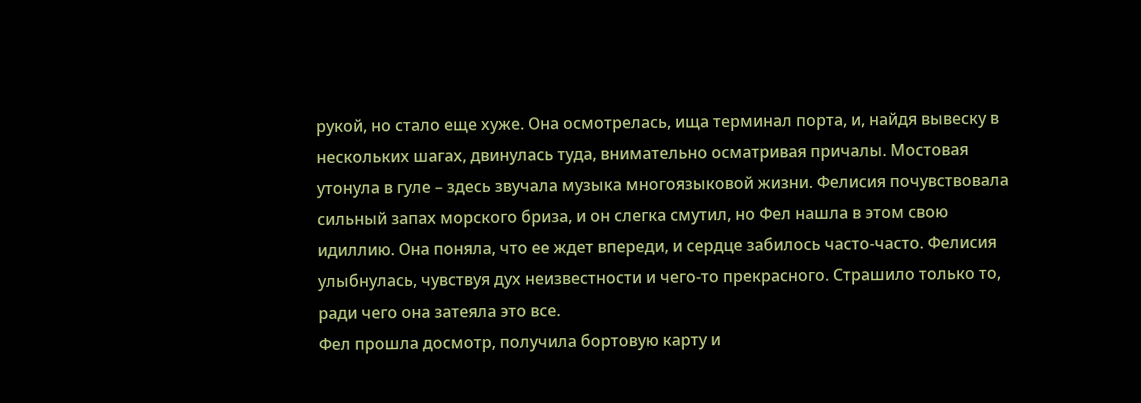рукой, но стало еще хуже. Она осмотрелась, ища терминал порта, и, найдя вывеску в нескольких шагах, двинулась туда, внимательно осматривая причалы. Мостовая утонула в гуле – здесь звучала музыка многоязыковой жизни. Фелисия почувствовала сильный запах морского бриза, и он слегка смутил, но Фел нашла в этом свою идиллию. Она поняла, что ее ждет впереди, и сердце забилось часто-часто. Фелисия улыбнулась, чувствуя дух неизвестности и чего-то прекрасного. Страшило только то, ради чего она затеяла это все.
Фел прошла досмотр, получила бортовую карту и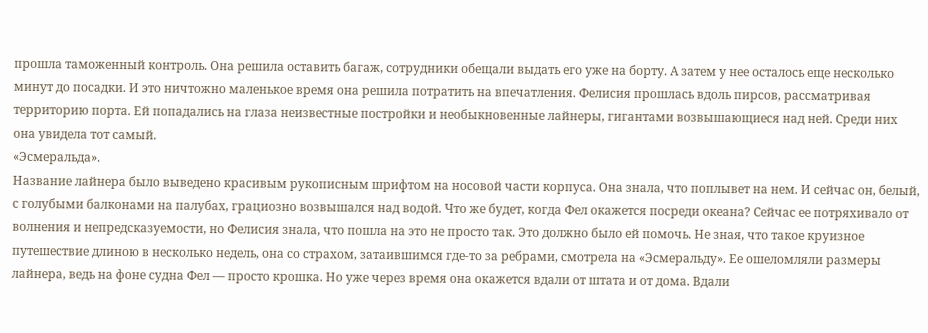прошла таможенный контроль. Она решила оставить багаж, сотрудники обещали выдать его уже на борту. А затем у нее осталось еще несколько минут до посадки. И это ничтожно маленькое время она решила потратить на впечатления. Фелисия прошлась вдоль пирсов, рассматривая территорию порта. Ей попадались на глаза неизвестные постройки и необыкновенные лайнеры, гигантами возвышающиеся над ней. Среди них она увидела тот самый.
«Эсмеральда».
Название лайнера было выведено красивым рукописным шрифтом на носовой части корпуса. Она знала, что поплывет на нем. И сейчас он, белый, с голубыми балконами на палубах, грациозно возвышался над водой. Что же будет, когда Фел окажется посреди океана? Сейчас ее потряхивало от волнения и непредсказуемости, но Фелисия знала, что пошла на это не просто так. Это должно было ей помочь. Не зная, что такое круизное путешествие длиною в несколько недель, она со страхом, затаившимся где-то за ребрами, смотрела на «Эсмеральду». Ее ошеломляли размеры лайнера, ведь на фоне судна Фел — просто крошка. Но уже через время она окажется вдали от штата и от дома. Вдали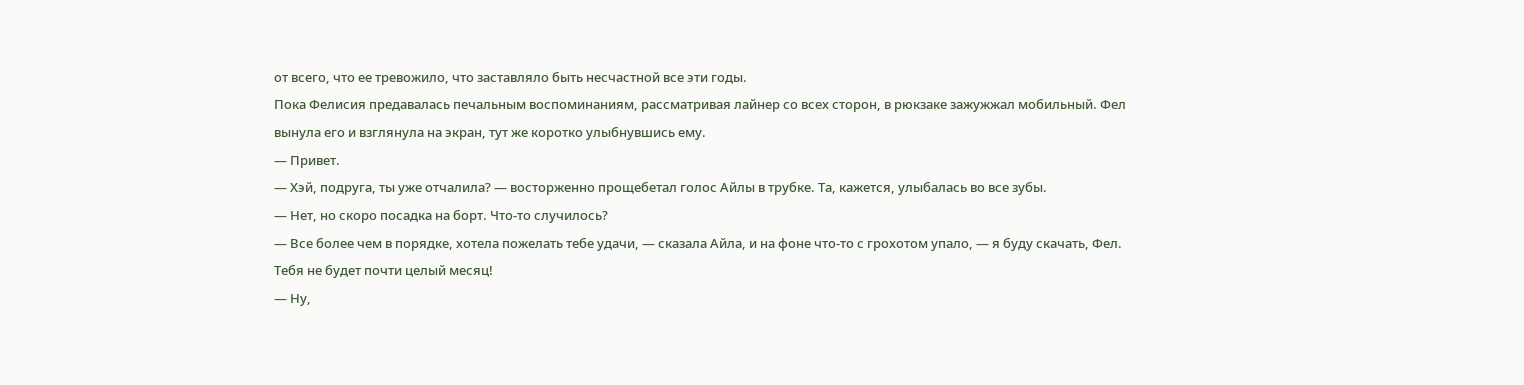от всего, что ее тревожило, что заставляло быть несчастной все эти годы.
Пока Фелисия предавалась печальным воспоминаниям, рассматривая лайнер со всех сторон, в рюкзаке зажужжал мобильный. Фел вынула его и взглянула на экран, тут же коротко улыбнувшись ему.
— Привет.
— Хэй, подруга, ты уже отчалила? — восторженно прощебетал голос Айлы в трубке. Та, кажется, улыбалась во все зубы.
— Нет, но скоро посадка на борт. Что-то случилось?
— Все более чем в порядке, хотела пожелать тебе удачи, — сказала Айла, и на фоне что-то с грохотом упало, — я буду скачать, Фел. Тебя не будет почти целый месяц!
— Ну,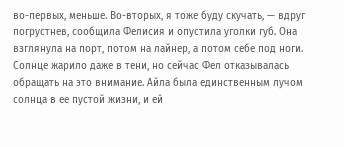во-первых, меньше. Во-вторых, я тоже буду скучать, — вдруг погрустнев, сообщила Фелисия и опустила уголки губ. Она взглянула на порт, потом на лайнер, а потом себе под ноги. Солнце жарило даже в тени, но сейчас Фел отказывалась обращать на это внимание. Айла была единственным лучом солнца в ее пустой жизни, и ей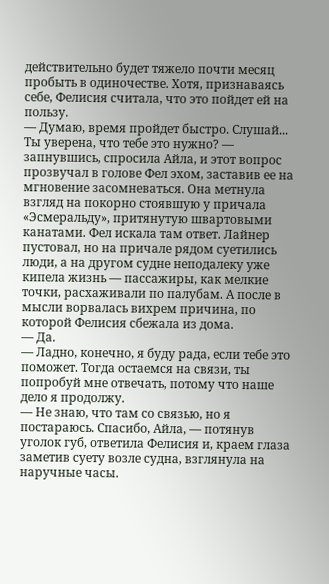действительно будет тяжело почти месяц пробыть в одиночестве. Хотя, признаваясь себе, Фелисия считала, что это пойдет ей на пользу.
— Думаю, время пройдет быстро. Слушай... Ты уверена, что тебе это нужно? — запнувшись, спросила Айла, и этот вопрос прозвучал в голове Фел эхом, заставив ее на мгновение засомневаться. Она метнула взгляд на покорно стоявшую у причала «Эсмеральду», притянутую швартовыми канатами. Фел искала там ответ. Лайнер пустовал, но на причале рядом суетились люди, а на другом судне неподалеку уже кипела жизнь — пассажиры, как мелкие точки, расхаживали по палубам. А после в мысли ворвалась вихрем причина, по которой Фелисия сбежала из дома.
— Да.
— Ладно, конечно, я буду рада, если тебе это поможет. Тогда остаемся на связи, ты попробуй мне отвечать, потому что наше дело я продолжу.
— Не знаю, что там со связью, но я постараюсь. Спасибо, Айла, — потянув уголок губ, ответила Фелисия и, краем глаза заметив суету возле судна, взглянула на наручные часы.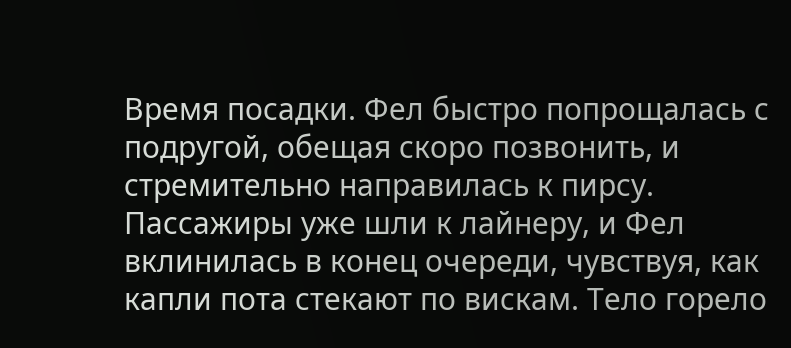Время посадки. Фел быстро попрощалась с подругой, обещая скоро позвонить, и стремительно направилась к пирсу. Пассажиры уже шли к лайнеру, и Фел вклинилась в конец очереди, чувствуя, как капли пота стекают по вискам. Тело горело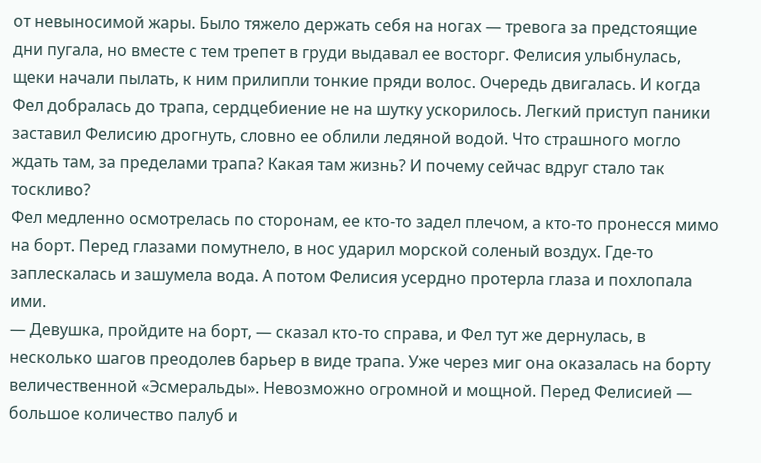от невыносимой жары. Было тяжело держать себя на ногах — тревога за предстоящие дни пугала, но вместе с тем трепет в груди выдавал ее восторг. Фелисия улыбнулась, щеки начали пылать, к ним прилипли тонкие пряди волос. Очередь двигалась. И когда Фел добралась до трапа, сердцебиение не на шутку ускорилось. Легкий приступ паники заставил Фелисию дрогнуть, словно ее облили ледяной водой. Что страшного могло ждать там, за пределами трапа? Какая там жизнь? И почему сейчас вдруг стало так тоскливо?
Фел медленно осмотрелась по сторонам, ее кто-то задел плечом, а кто-то пронесся мимо на борт. Перед глазами помутнело, в нос ударил морской соленый воздух. Где-то заплескалась и зашумела вода. А потом Фелисия усердно протерла глаза и похлопала ими.
— Девушка, пройдите на борт, — сказал кто-то справа, и Фел тут же дернулась, в несколько шагов преодолев барьер в виде трапа. Уже через миг она оказалась на борту величественной «Эсмеральды». Невозможно огромной и мощной. Перед Фелисией — большое количество палуб и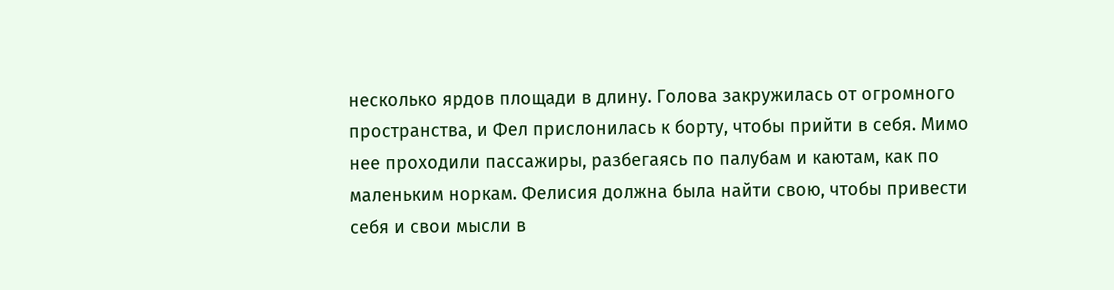несколько ярдов площади в длину. Голова закружилась от огромного пространства, и Фел прислонилась к борту, чтобы прийти в себя. Мимо нее проходили пассажиры, разбегаясь по палубам и каютам, как по маленьким норкам. Фелисия должна была найти свою, чтобы привести себя и свои мысли в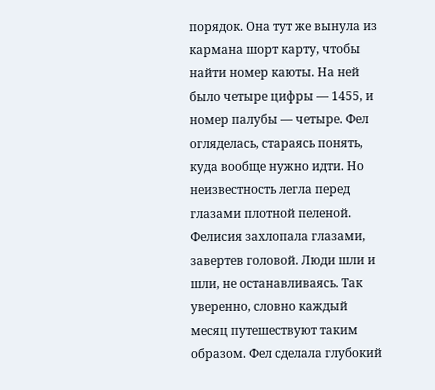порядок. Она тут же вынула из кармана шорт карту, чтобы найти номер каюты. На ней было четыре цифры — 1455, и номер палубы — четыре. Фел огляделась, стараясь понять, куда вообще нужно идти. Но неизвестность легла перед глазами плотной пеленой. Фелисия захлопала глазами, завертев головой. Люди шли и шли, не останавливаясь. Так уверенно, словно каждый месяц путешествуют таким образом. Фел сделала глубокий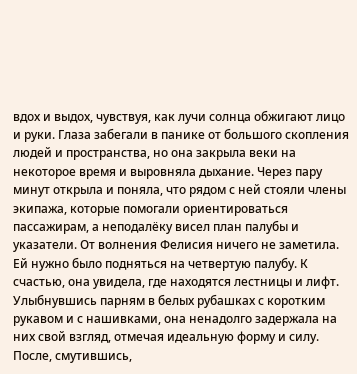вдох и выдох, чувствуя, как лучи солнца обжигают лицо и руки. Глаза забегали в панике от большого скопления людей и пространства, но она закрыла веки на некоторое время и выровняла дыхание. Через пару минут открыла и поняла, что рядом с ней стояли члены экипажа, которые помогали ориентироваться пассажирам, а неподалёку висел план палубы и указатели. От волнения Фелисия ничего не заметила. Ей нужно было подняться на четвертую палубу. К счастью, она увидела, где находятся лестницы и лифт. Улыбнувшись парням в белых рубашках с коротким рукавом и с нашивками, она ненадолго задержала на них свой взгляд, отмечая идеальную форму и силу. После, смутившись,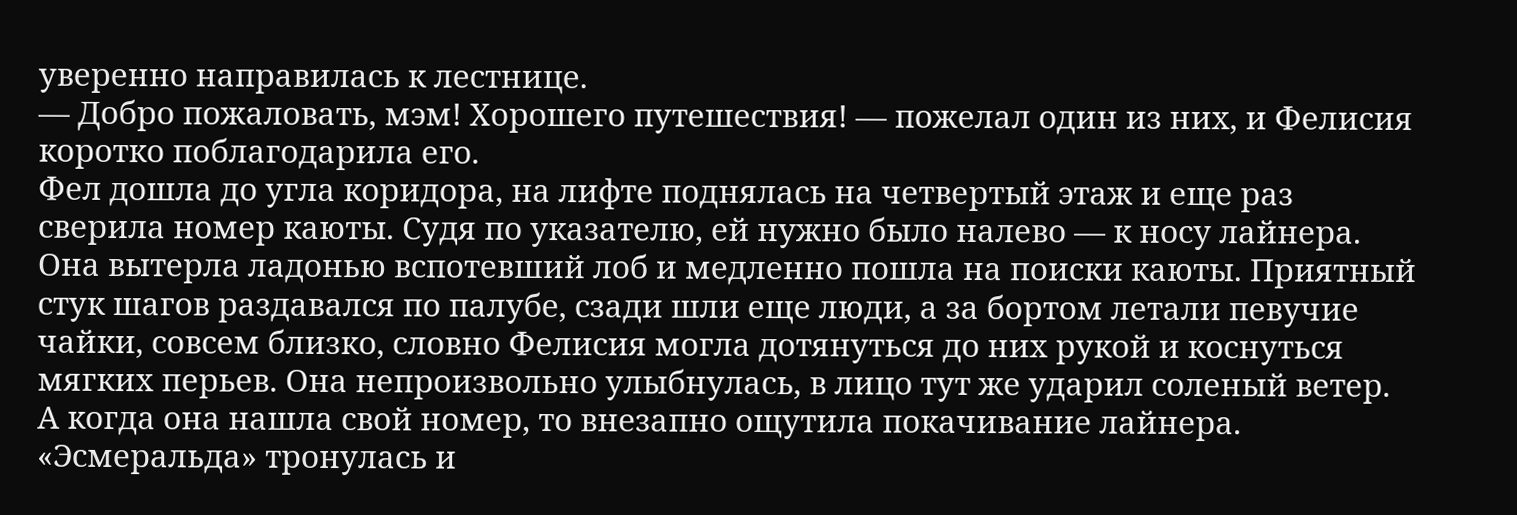уверенно направилась к лестнице.
— Добро пожаловать, мэм! Хорошего путешествия! — пожелал один из них, и Фелисия коротко поблагодарила его.
Фел дошла до угла коридора, на лифте поднялась на четвертый этаж и еще раз сверила номер каюты. Судя по указателю, ей нужно было налево — к носу лайнера. Она вытерла ладонью вспотевший лоб и медленно пошла на поиски каюты. Приятный стук шагов раздавался по палубе, сзади шли еще люди, а за бортом летали певучие чайки, совсем близко, словно Фелисия могла дотянуться до них рукой и коснуться мягких перьев. Она непроизвольно улыбнулась, в лицо тут же ударил соленый ветер. А когда она нашла свой номер, то внезапно ощутила покачивание лайнера. «Эсмеральда» тронулась и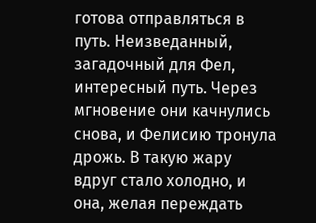готова отправляться в путь. Неизведанный, загадочный для Фел, интересный путь. Через мгновение они качнулись снова, и Фелисию тронула дрожь. В такую жару вдруг стало холодно, и она, желая переждать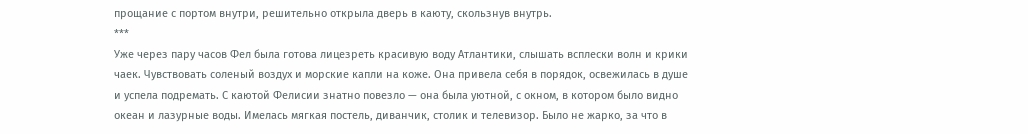прощание с портом внутри, решительно открыла дверь в каюту, скользнув внутрь.
***
Уже через пару часов Фел была готова лицезреть красивую воду Атлантики, слышать всплески волн и крики чаек. Чувствовать соленый воздух и морские капли на коже. Она привела себя в порядок, освежилась в душе и успела подремать. С каютой Фелисии знатно повезло — она была уютной, с окном, в котором было видно океан и лазурные воды. Имелась мягкая постель, диванчик, столик и телевизор. Было не жарко, за что в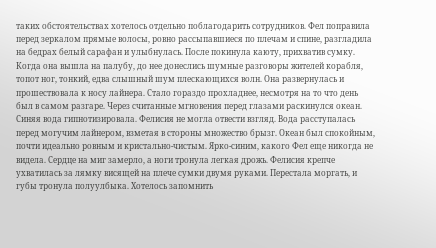таких обстоятельствах хотелось отдельно поблагодарить сотрудников. Фел поправила перед зеркалом прямые волосы, ровно рассыпавшиеся по плечам и спине, разгладила на бедрах белый сарафан и улыбнулась. После покинула каюту, прихватив сумку.
Когда она вышла на палубу, до нее донеслись шумные разговоры жителей корабля, топот ног, тонкий, едва слышный шум плескающихся волн. Она развернулась и прошествовала к носу лайнера. Стало гораздо прохладнее, несмотря на то что день был в самом разгаре. Через считанные мгновения перед глазами раскинулся океан. Синяя вода гипнотизировала. Фелисия не могла отвести взгляд. Вода расступалась перед могучим лайнером, взметая в стороны множество брызг. Океан был спокойным, почти идеально ровным и кристально-чистым. Ярко-синим, какого Фел еще никогда не видела. Сердце на миг замерло, а ноги тронула легкая дрожь. Фелисия крепче ухватилась за лямку висящей на плече сумки двумя руками. Перестала моргать, и губы тронула полуулбыка. Хотелось запомнить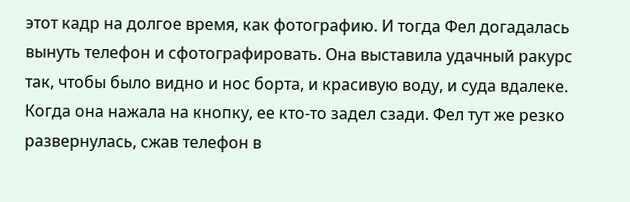этот кадр на долгое время, как фотографию. И тогда Фел догадалась вынуть телефон и сфотографировать. Она выставила удачный ракурс так, чтобы было видно и нос борта, и красивую воду, и суда вдалеке. Когда она нажала на кнопку, ее кто-то задел сзади. Фел тут же резко развернулась, сжав телефон в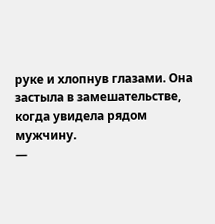руке и хлопнув глазами. Она застыла в замешательстве, когда увидела рядом мужчину.
—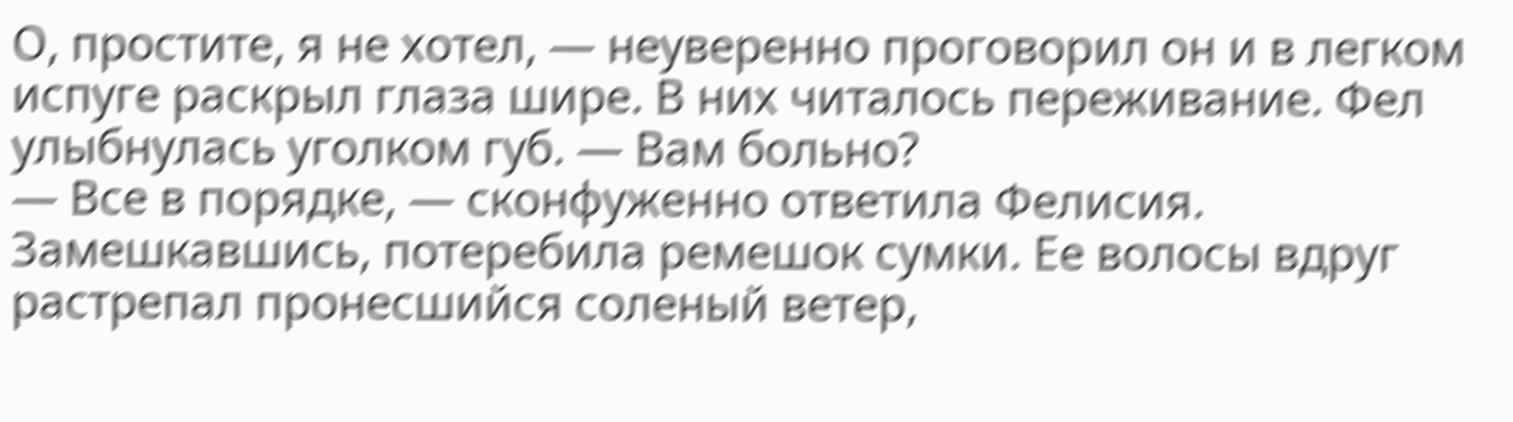О, простите, я не хотел, — неуверенно проговорил он и в легком испуге раскрыл глаза шире. В них читалось переживание. Фел улыбнулась уголком губ. — Вам больно?
— Все в порядке, — сконфуженно ответила Фелисия. Замешкавшись, потеребила ремешок сумки. Ее волосы вдруг растрепал пронесшийся соленый ветер,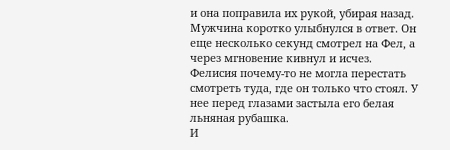и она поправила их рукой, убирая назад. Мужчина коротко улыбнулся в ответ. Он еще несколько секунд смотрел на Фел, а через мгновение кивнул и исчез.
Фелисия почему-то не могла перестать смотреть туда, где он только что стоял. У нее перед глазами застыла его белая льняная рубашка.
И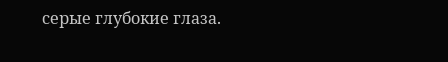серые глубокие глаза.